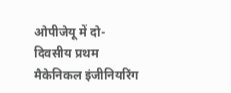ओपीजेयू में दो-दिवसीय प्रथम मैकेनिकल इंजीनियरिंग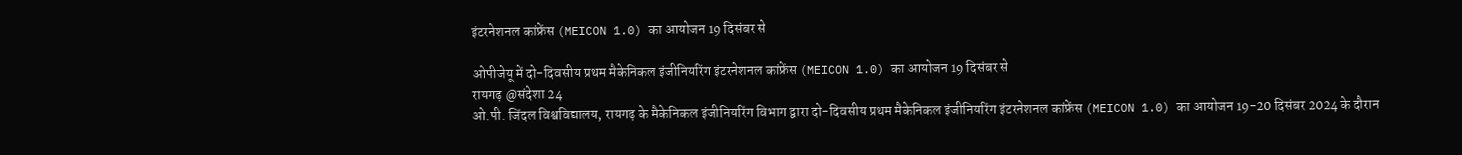इंटरनेशनल कांफ्रेंस (MEICON 1.0) का आयोजन 19 दिसंबर से

ओपीजेयू में दो-दिवसीय प्रथम मैकेनिकल इंजीनियरिंग इंटरनेशनल कांफ्रेंस (MEICON 1.0) का आयोजन 19 दिसंबर से
रायगढ़ @संदेशा 24
ओ.पी. जिंदल विश्वविद्यालय, रायगढ़ के मैकेनिकल इंजीनियरिंग विभाग द्वारा दो-दिवसीय प्रथम मैकेनिकल इंजीनियरिंग इंटरनेशनल कांफ्रेंस (MEICON 1.0) का आयोजन 19-20 दिसंबर 2024 के दौरान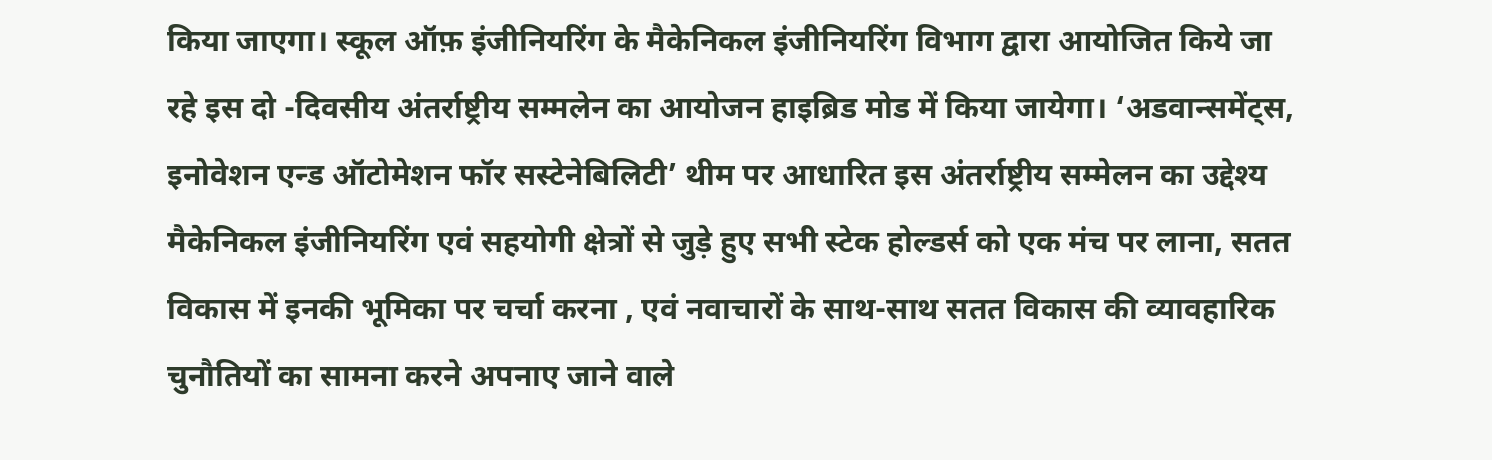किया जाएगा। स्कूल ऑफ़ इंजीनियरिंग के मैकेनिकल इंजीनियरिंग विभाग द्वारा आयोजित किये जा रहे इस दो -दिवसीय अंतर्राष्ट्रीय सम्मलेन का आयोजन हाइब्रिड मोड में किया जायेगा। ‘अडवान्समेंट्स, इनोवेशन एन्ड ऑटोमेशन फॉर सस्टेनेबिलिटी’ थीम पर आधारित इस अंतर्राष्ट्रीय सम्मेलन का उद्देश्य मैकेनिकल इंजीनियरिंग एवं सहयोगी क्षेत्रों से जुड़े हुए सभी स्टेक होल्डर्स को एक मंच पर लाना, सतत विकास में इनकी भूमिका पर चर्चा करना , एवं नवाचारों के साथ-साथ सतत विकास की व्यावहारिक चुनौतियों का सामना करने अपनाए जाने वाले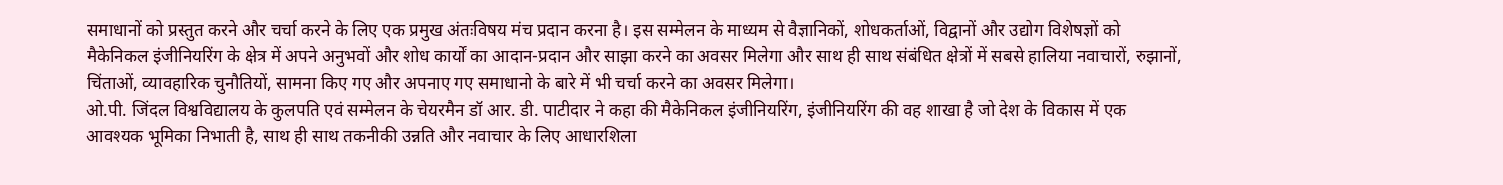समाधानों को प्रस्तुत करने और चर्चा करने के लिए एक प्रमुख अंतःविषय मंच प्रदान करना है। इस सम्मेलन के माध्यम से वैज्ञानिकों, शोधकर्ताओं, विद्वानों और उद्योग विशेषज्ञों को मैकेनिकल इंजीनियरिंग के क्षेत्र में अपने अनुभवों और शोध कार्यों का आदान-प्रदान और साझा करने का अवसर मिलेगा और साथ ही साथ संबंधित क्षेत्रों में सबसे हालिया नवाचारों, रुझानों, चिंताओं, व्यावहारिक चुनौतियों, सामना किए गए और अपनाए गए समाधानो के बारे में भी चर्चा करने का अवसर मिलेगा।
ओ.पी. जिंदल विश्वविद्यालय के कुलपति एवं सम्मेलन के चेयरमैन डॉ आर. डी. पाटीदार ने कहा की मैकेनिकल इंजीनियरिंग, इंजीनियरिंग की वह शाखा है जो देश के विकास में एक आवश्यक भूमिका निभाती है, साथ ही साथ तकनीकी उन्नति और नवाचार के लिए आधारशिला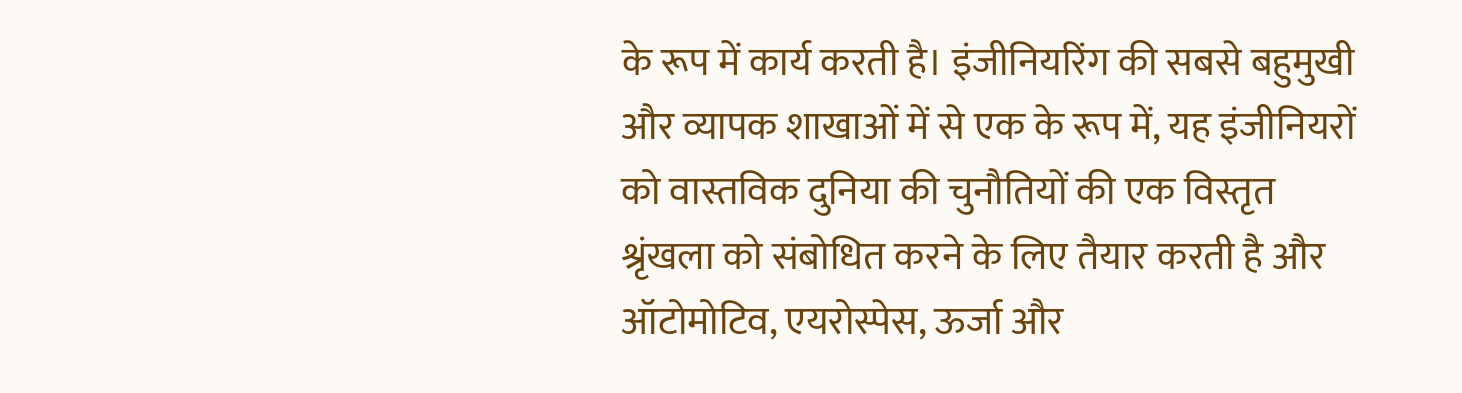के रूप में कार्य करती है। इंजीनियरिंग की सबसे बहुमुखी और व्यापक शाखाओं में से एक के रूप में, यह इंजीनियरों को वास्तविक दुनिया की चुनौतियों की एक विस्तृत श्रृंखला को संबोधित करने के लिए तैयार करती है और ऑटोमोटिव, एयरोस्पेस, ऊर्जा और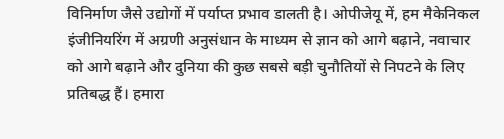विनिर्माण जैसे उद्योगों में पर्याप्त प्रभाव डालती है। ओपीजेयू में, हम मैकेनिकल इंजीनियरिंग में अग्रणी अनुसंधान के माध्यम से ज्ञान को आगे बढ़ाने, नवाचार को आगे बढ़ाने और दुनिया की कुछ सबसे बड़ी चुनौतियों से निपटने के लिए प्रतिबद्ध हैं। हमारा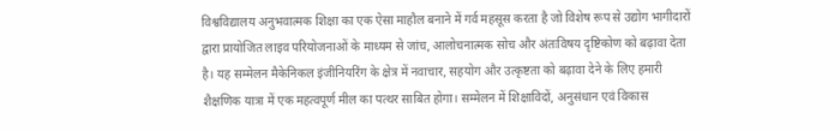विश्वविद्यालय अनुभवात्मक शिक्षा का एक ऐसा माहौल बनाने में गर्व महसूस करता है जो विशेष रूप से उद्योग भागीदारों द्वारा प्रायोजित लाइव परियोजनाओं के माध्यम से जांच, आलोचनात्मक सोच और अंतःविषय दृष्टिकोण को बढ़ावा देता है। यह सम्मेलन मैकेनिकल इंजीनियरिंग के क्षेत्र में नवाचार, सहयोग और उत्कृष्टता को बढ़ावा देने के लिए हमारी शैक्षणिक यात्रा में एक महत्वपूर्ण मील का पत्थर साबित होगा। सम्मेलन में शिक्षाविदों, अनुसंधान एवं विकास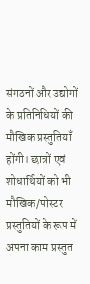संगठनों और उद्योगों के प्रतिनिधियों की मौखिक प्रस्तुतियाँ होंगी। छात्रों एवं शोधार्थियों को भी मौखिक/पोस्टर प्रस्तुतियों के रूप में अपना काम प्रस्तुत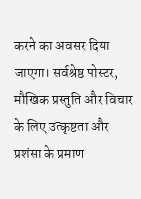करने का अवसर दिया जाएगा। सर्वश्रेष्ठ पोस्टर, मौखिक प्रस्तुति और विचार के लिए उत्कृष्टता और प्रशंसा के प्रमाण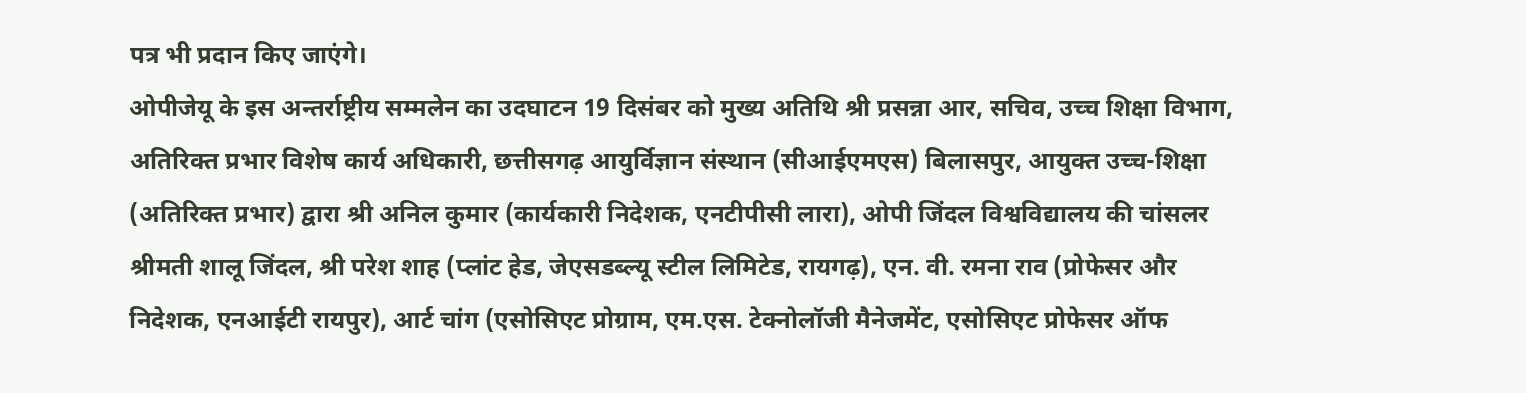पत्र भी प्रदान किए जाएंगे।
ओपीजेयू के इस अन्तर्राष्ट्रीय सम्मलेन का उदघाटन 19 दिसंबर को मुख्य अतिथि श्री प्रसन्ना आर, सचिव, उच्च शिक्षा विभाग, अतिरिक्त प्रभार विशेष कार्य अधिकारी, छत्तीसगढ़ आयुर्विज्ञान संस्थान (सीआईएमएस) बिलासपुर, आयुक्त उच्च-शिक्षा (अतिरिक्त प्रभार) द्वारा श्री अनिल कुमार (कार्यकारी निदेशक, एनटीपीसी लारा), ओपी जिंदल विश्वविद्यालय की चांसलर श्रीमती शालू जिंदल, श्री परेश शाह (प्लांट हेड, जेएसडब्ल्यू स्टील लिमिटेड, रायगढ़), एन. वी. रमना राव (प्रोफेसर और निदेशक, एनआईटी रायपुर), आर्ट चांग (एसोसिएट प्रोग्राम, एम.एस. टेक्नोलॉजी मैनेजमेंट, एसोसिएट प्रोफेसर ऑफ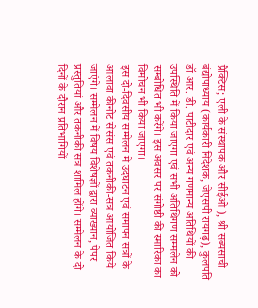प्रैक्टिस; एली के संस्थापक और सीईओ ), श्री सब्यसाची बंद्योपाध्याय (कार्यकारी निदेशक, जेएसपी रायगढ़), कुलपति डॉ आर. डी. पाटीदार एवं अन्य गणमान्य अतिथियों की उपस्थिति में किया जाएगा एवं सभी अतिथिगण सम्मलेन को सम्बोधित भी करेंगे। इस अवसर पर संगोष्ठी की स्मारिका का विमोचन भी किया जाएगा।
इस दो-दिवसीय सम्मेलन मे उदघाटन एवं समापन सत्रों के आलावा कीनोट सेसंस एवं तकनीकी-सत्र आयोजित किये जाएंगे। सम्मेलन में विषय विशेषज्ञों द्वारा व्याख्यान, पेपर प्रस्तुतियां और तकनीकी सत्र शामिल होंगे। सम्मेलन के दो दिनों के दौरान प्रतिभागियों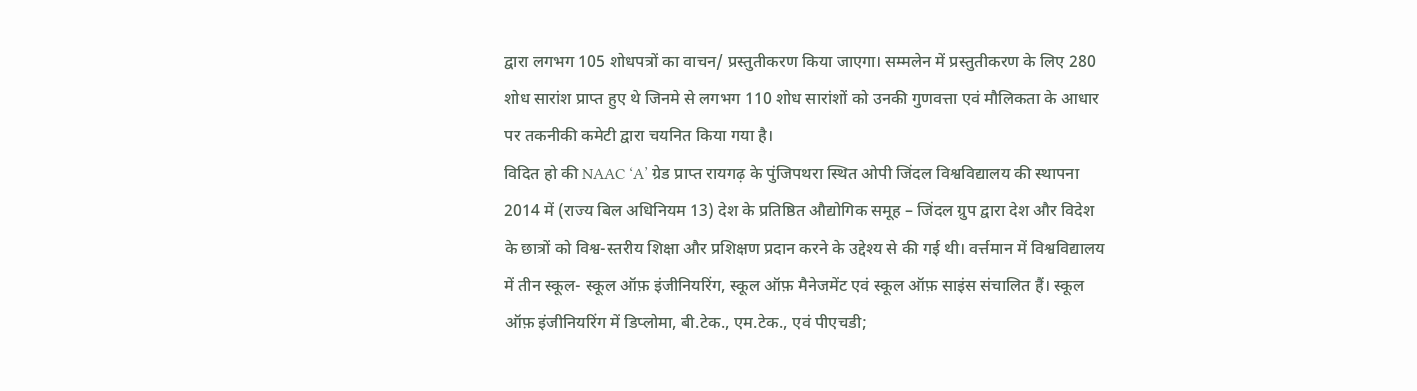द्वारा लगभग 105 शोधपत्रों का वाचन/ प्रस्तुतीकरण किया जाएगा। सम्मलेन में प्रस्तुतीकरण के लिए 280 शोध सारांश प्राप्त हुए थे जिनमे से लगभग 110 शोध सारांशों को उनकी गुणवत्ता एवं मौलिकता के आधार पर तकनीकी कमेटी द्वारा चयनित किया गया है।
विदित हो की NAAC ‘A’ ग्रेड प्राप्त रायगढ़ के पुंजिपथरा स्थित ओपी जिंदल विश्वविद्यालय की स्थापना 2014 में (राज्य बिल अधिनियम 13) देश के प्रतिष्ठित औद्योगिक समूह – जिंदल ग्रुप द्वारा देश और विदेश के छात्रों को विश्व-स्तरीय शिक्षा और प्रशिक्षण प्रदान करने के उद्देश्य से की गई थी। वर्त्तमान में विश्वविद्यालय में तीन स्कूल- स्कूल ऑफ़ इंजीनियरिंग, स्कूल ऑफ़ मैनेजमेंट एवं स्कूल ऑफ़ साइंस संचालित हैं। स्कूल ऑफ़ इंजीनियरिंग में डिप्लोमा, बी.टेक., एम.टेक., एवं पीएचडी;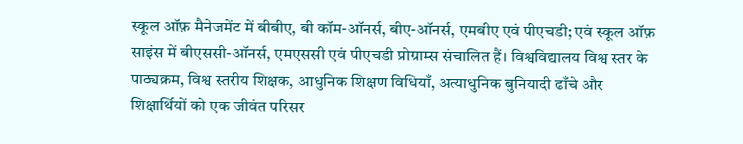स्कूल ऑफ़ मैनेजमेंट में बीबीए, बी कॉम-ऑनर्स, बीए-ऑनर्स, एमबीए एवं पीएचडी; एवं स्कूल ऑफ़ साइंस में बीएससी-ऑनर्स, एमएससी एवं पीएचडी प्रोग्राम्स संचालित हैं। विश्वविद्यालय विश्व स्तर के पाठ्यक्रम, विश्व स्तरीय शिक्षक, आधुनिक शिक्षण विधियाँ, अत्याधुनिक बुनियादी ढाँचे और शिक्षार्थियों को एक जीवंत परिसर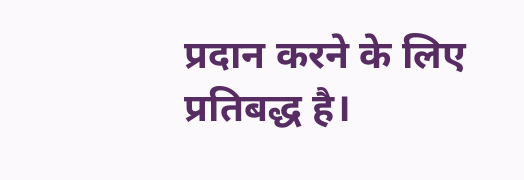प्रदान करने के लिए प्रतिबद्ध है।